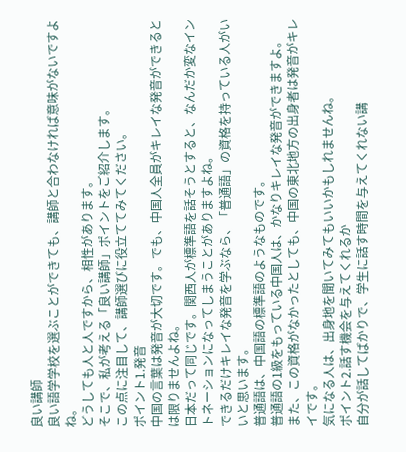良い講師
良い語学学校を選ぶことができても、講師と合わなければ意味がないですよね。
どうしても人と人ですから、相性があります。
そこで、私が考える「良い講師」ポイントをご紹介します。
この点に注目して、講師選びに役立ててみてください。
ポイント1.発音
中国の言葉は発音が大切です。でも、中国人全員がキレイな発音ができるとは限りませんよね。
日本だって同じです。関西人が標準語を話そうとすると、なんだか変なイントネーションになってしまうことがありますよね。
できるだけキレイな発音を学ぶなら、「普通語」の資格を持っている人がいいと思います。
普通語は、中国語の標準語のようなものです。
普通語の1級をもっている中国人は、かなりキレイな発音ができますよ。
また、この資格がなかったとしても、中国の東北地方の出身者は発音がキレイです。
気になる人は、出身地を聞いてみてもいいかもしれませんね。
ポイント2.話す機会を与えてくれるか
自分が話してばかりで、学生に話す時間を与えてくれない講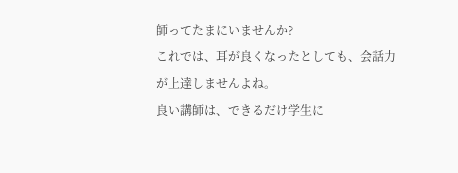師ってたまにいませんか?
これでは、耳が良くなったとしても、会話力が上達しませんよね。
良い講師は、できるだけ学生に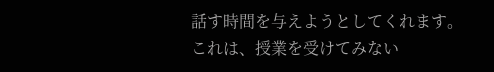話す時間を与えようとしてくれます。
これは、授業を受けてみない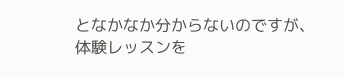となかなか分からないのですが、
体験レッスンを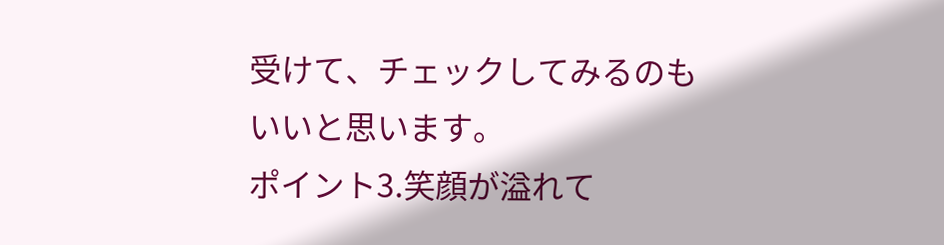受けて、チェックしてみるのもいいと思います。
ポイント3.笑顔が溢れて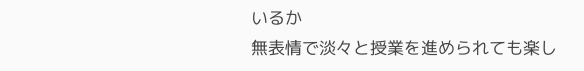いるか
無表情で淡々と授業を進められても楽し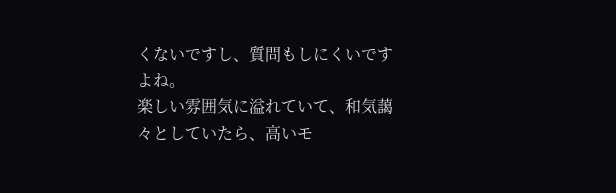くないですし、質問もしにくいですよね。
楽しい雰囲気に溢れていて、和気藹々としていたら、高いモ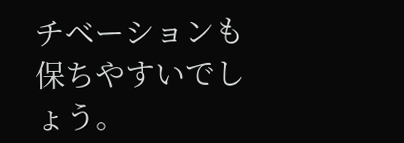チベーションも保ちやすいでしょう。